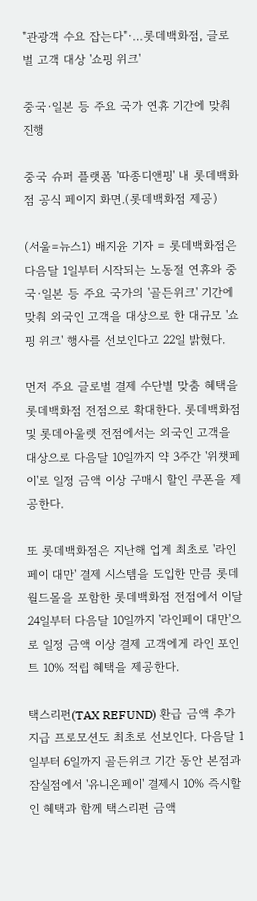"관광객 수요 잡는다"·…롯데백화점, 글로벌 고객 대상 '쇼핑 위크'

중국·일본 등 주요 국가 연휴 기간에 맞춰 진행

중국 슈퍼 플랫폼 '따종디앤핑' 내 롯데백화점 공식 페이지 화면.(롯데백화점 제공)

(서울=뉴스1) 배지윤 기자 = 롯데백화점은 다음달 1일부터 시작되는 노동절 연휴와 중국·일본 등 주요 국가의 '골든위크' 기간에 맞춰 외국인 고객을 대상으로 한 대규모 '쇼핑 위크' 행사를 선보인다고 22일 밝혔다.

먼저 주요 글로벌 결제 수단별 맞춤 혜택을 롯데백화점 전점으로 확대한다. 롯데백화점 및 롯데아울렛 전점에서는 외국인 고객을 대상으로 다음달 10일까지 약 3주간 '위챗페이'로 일정 금액 이상 구매시 할인 쿠폰을 제공한다.

또 롯데백화점은 지난해 업계 최초로 '라인페이 대만' 결제 시스템을 도입한 만큼 롯데월드몰을 포함한 롯데백화점 전점에서 이달 24일부터 다음달 10일까지 '라인페이 대만'으로 일정 금액 이상 결제 고객에게 라인 포인트 10% 적립 혜택을 제공한다.

택스리펀(TAX REFUND) 환급 금액 추가 지급 프로모션도 최초로 선보인다. 다음달 1일부터 6일까지 골든위크 기간 동안 본점과 잠실점에서 '유니온페이' 결제시 10% 즉시할인 혜택과 함께 택스리펀 금액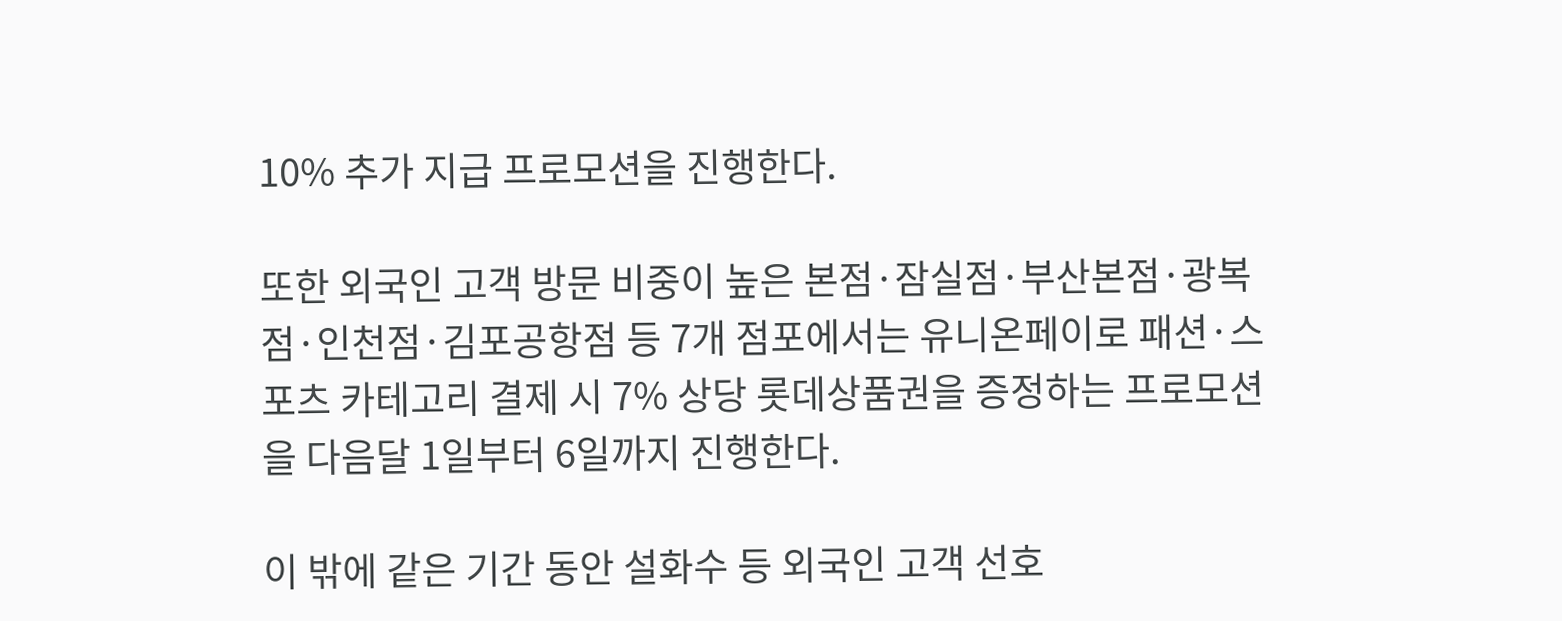10% 추가 지급 프로모션을 진행한다.

또한 외국인 고객 방문 비중이 높은 본점·잠실점·부산본점·광복점·인천점·김포공항점 등 7개 점포에서는 유니온페이로 패션·스포츠 카테고리 결제 시 7% 상당 롯데상품권을 증정하는 프로모션을 다음달 1일부터 6일까지 진행한다.

이 밖에 같은 기간 동안 설화수 등 외국인 고객 선호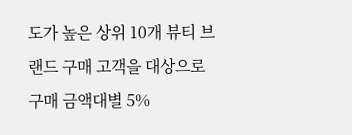도가 높은 상위 10개 뷰티 브랜드 구매 고객을 대상으로 구매 금액대별 5%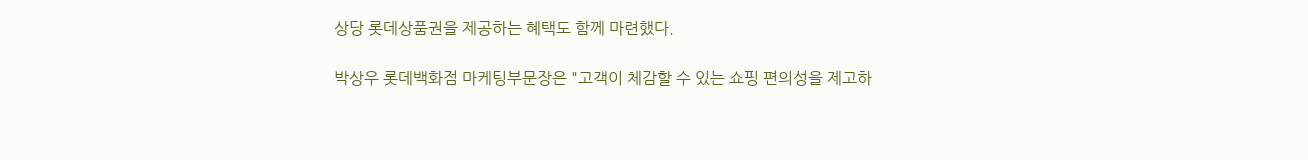상당 롯데상품권을 제공하는 혜택도 함께 마련했다.

박상우 롯데백화점 마케팅부문장은 "고객이 체감할 수 있는 쇼핑 편의성을 제고하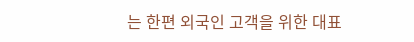는 한편 외국인 고객을 위한 대표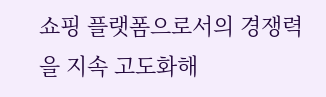쇼핑 플랫폼으로서의 경쟁력을 지속 고도화해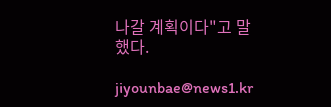나갈 계획이다"고 말했다.

jiyounbae@news1.kr